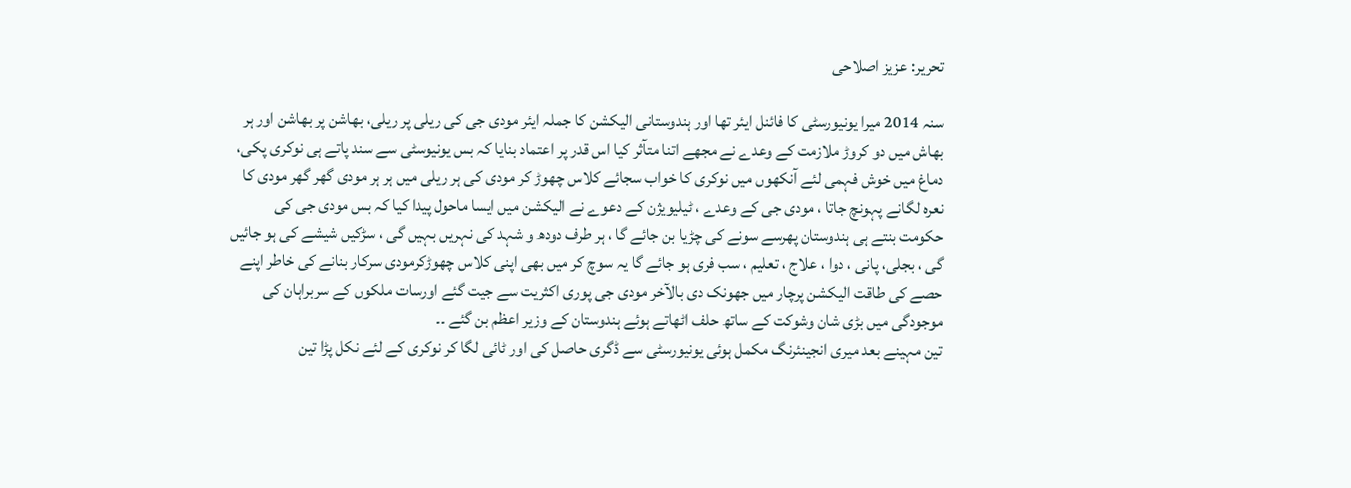تحریر: عزیز اصلاحی

سنہ 2014 میرا یونیورسٹی کا فائنل ایئر تھا اور ہندوستانی الیکشن کا جملہ ایئر مودی جی کی ریلی پر ریلی، بھاشن پر بھاشن اور ہر بھاش میں دو کروڑ ملازمت کے وعدے نے مجھے اتنا متآثر کیا اس قدر پر اعتماد بنایا کہ بس یونیوسٹی سے سند پاتے ہی نوکری پکی، دماغ میں خوش فہمی لئے آنکھوں میں نوکری کا خواب سجائے کلاس چھوڑ کر مودی کی ہر ریلی میں ہر ہر مودی گھر گھر مودی کا نعرہ لگانے پہونچ جاتا ، مودی جی کے وعدے ، ٹیلیویژن کے دعوے نے الیکشن میں ایسا ماحول پیدا کیا کہ بس مودی جی کی حکومت بنتے ہی ہندوستان پھرسے سونے کی چڑیا بن جائے گا ، ہر طرف دودھ و شہد کی نہریں بہیں گی ، سڑکیں شیشے کی ہو جائیں گی ، بجلی، پانی ، دوا ، علاج ، تعلیم ، سب فری ہو جائے گا یہ سوچ کر میں بھی اپنی کلاس چھوڑکرمودی سرکار بنانے کی خاطر اپنے حصے کی طاقت الیکشن پرچار میں جھونک دی بالآخر مودی جی پوری اکثریت سے جیت گئے اورسات ملکوں کے سربراہان کی موجودگی میں بڑی شان وشوکت کے ساتھ حلف اٹھاتے ہوئے ہندوستان کے وزیر اعظم بن گئے ۔۔
تین مہینے بعد میری انجینئرنگ مکمل ہوئی یونیورسٹی سے ڈگری حاصل کی اور ٹائی لگا کر نوکری کے لئے نکل پڑا تین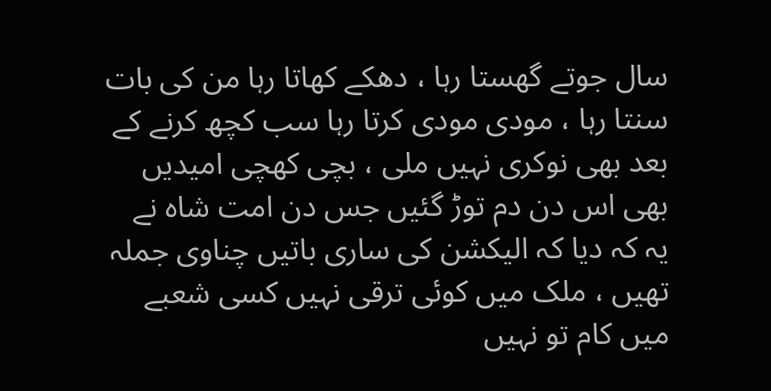سال جوتے گھستا رہا ، دھکے کھاتا رہا من کی بات سنتا رہا ، مودی مودی کرتا رہا سب کچھ کرنے کے بعد بھی نوکری نہیں ملی ، بچی کھچی امیدیں بھی اس دن دم توڑ گئیں جس دن امت شاہ نے یہ کہ دیا کہ الیکشن کی ساری باتیں چناوی جملہ تھیں ، ملک میں کوئی ترقی نہیں کسی شعبے میں کام تو نہیں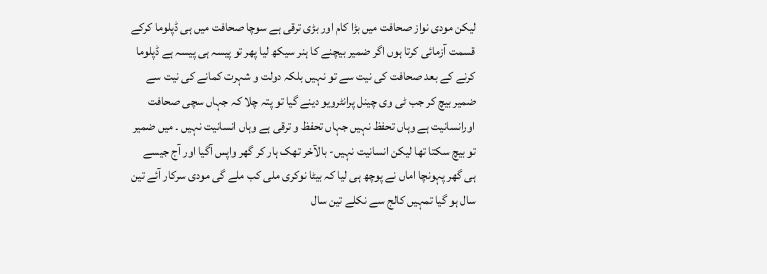لیکن مودی نواز صحافت میں بڑا کام اور بڑی ترقی ہے سوچا صحافت میں ہی ڈپلوما کرکے قسمت آزمائی کرتا ہوں اگر ضمیر بیچنے کا ہنر سیکھ لیا پھر تو پیسہ ہی پیسہ ہے ڈپلوما کرنے کے بعد صحافت کی نیت سے تو نہیں بلکہ دولت و شہرت کمانے کی نیت سے ضمیر بیچ کر جب ٹی وی چینل پرانٹرویو دینے گیا تو پتہ چلا کہ جہاں سچی صحافت اورانسانیت ہے وہاں تحفظ نہیں جہاں تحفظ و ترقی ہے وہاں انسانیت نہیں ۔ میں ضمیر تو بیچ سکتا تھا لیکن انسانیت نہیں- بالآخر تھک ہار کر گھر واپس آگیا اور آج جیسے ہی گھر پہونچا اماں نے پوچھ ہی لیا کہ بیٹا نوکری ملی کب ملے گی مودی سرکار آئے تین سال ہو گیا تمہیں کالج سے نکلے تین سال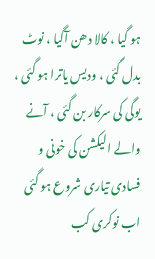ہو گیا ، کالا دھن آگیا ، نوٹ بدل گئی ، ودیس یاترا ہو گئی ، یوگی کی سرکار بن گئی ، آنے والے الیکشن کی خونی و فسادی تیاری شروع ہو گئی اب نوکری کب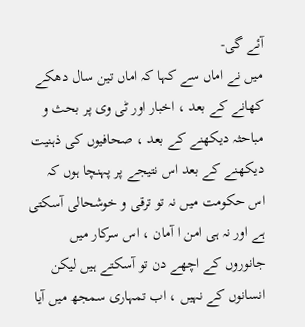آئے گی-
میں نے اماں سے کہا کہ اماں تین سال دھکے کھانے کے بعد ، اخبار اور ٹی وی پر بحث و مباحثہ دیکھنے کے بعد ، صحافیوں کی ذہنیت دیکھنے کے بعد اس نتیجے پر پہنچا ہوں کہ اس حکومت میں نہ تو ترقی و خوشحالی آسکتی ہے اور نہ ہی امن ا آمان ، اس سرکار میں جانوروں کے اچھے دن تو آسکتے ہیں لیکن انسانوں کے نہیں ، اب تمہاری سمجھ میں آیا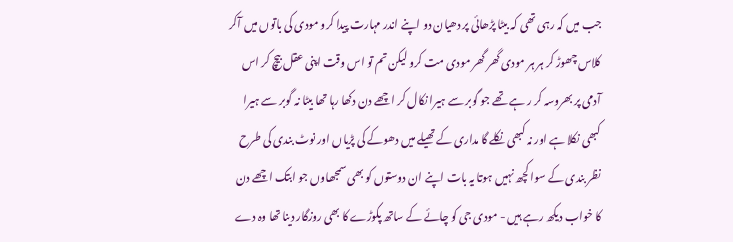جب میں کہ رہی تھی کہ بیٹا پڑھائی پر دھیان دو اپنے اندر مہارت پیدا کرو مودی کی باتوں میں آکر کلاس چھوڑ کر ہر ہر مودی گھر گھر مودی مت کرو لیکن تم تو اس وقت اپنی عقل بیچ کر اس آدمی پر بھروسہ کر ر ہے تھے جو گوبر سے ہیرا نکال کر اچھے دن دکھا رہا تھا بیٹا نہ گوبر سے ہیرا کبھی نکلا ہے اور نہ کبھی نکلے گا مداری کے تھیلے میں دھوکے کی پڑیاں اور نوٹ بندی کی طرح نظر بندی کے سوا کچھ نہیں ہوتا یہ بات اپنے ان دوستوں کو بھی سمجھاوں جو ابتک اچھے دن کا خواب دیکھ رہے ہیں - مودی جی کو چائے کے ساتھ پکوڑے کا بھی روزگار دینا تھا وہ دے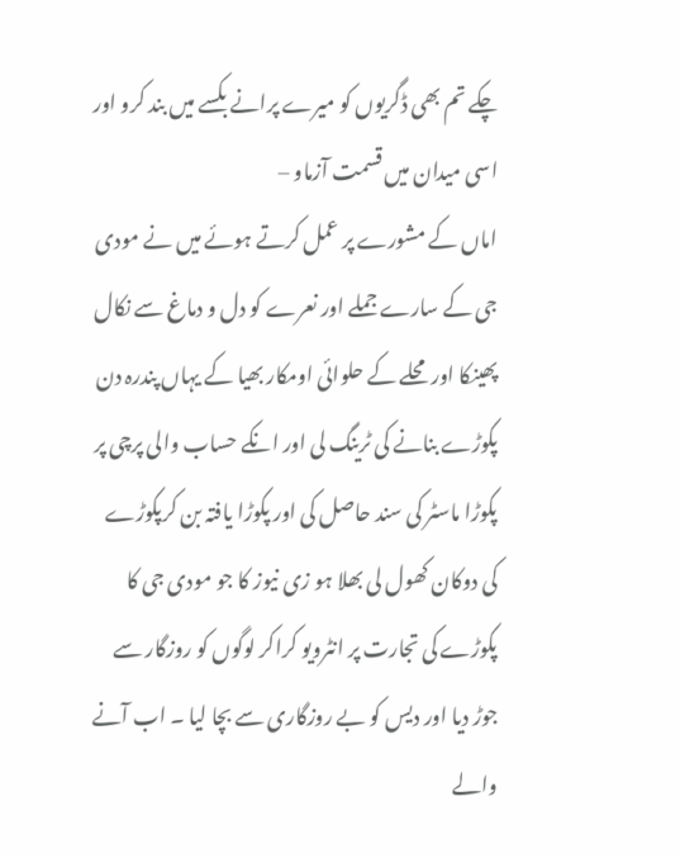چکے تم بھی ڈگریوں کو میرے پرانے بکسے میں بند کرو اور اسی میدان میں قسمت آزماو –
اماں کے مشورے پر عمل کرتے ہوئے میں نے مودی جی کے سارے جملے اور نعرے کو دل و دماغ سے نکال پھینکا اور محلے کے حلوائی اومکار بھیا کے یہاں پندرہ دن پکوڑے بنانے کی ٹرینگ لی اور انکے حساب والی پرچی پر پکوڑا ماسٹر کی سند حاصل کی اور پکوڑا یافتہ بن کرپکوڑے کی دوکان کھول لی بھلا ہو زی نیوز کا جو مودی جی کا پکوڑے کی تجارت پر انٹرویو کراکر لوگوں کو روزگار سے جوڑ دیا اور دیس کو بے روزگاری سے بچا لیا ۔ اب آنے والے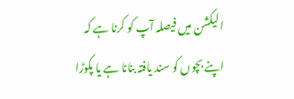الیکشن میں فیصلہ آپ کو کرنا ہے کہ اپنے بچوں کو سند یافتہ بنانا ہے یا پکوڑا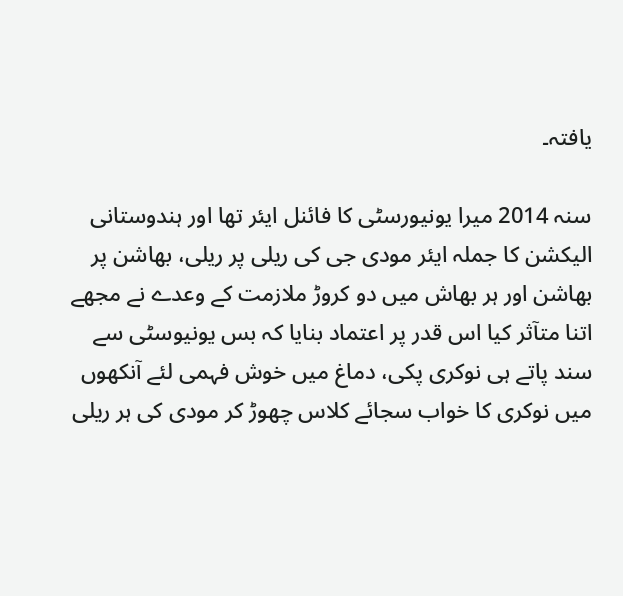یافتہ۔

سنہ 2014 میرا یونیورسٹی کا فائنل ایئر تھا اور ہندوستانی الیکشن کا جملہ ایئر مودی جی کی ریلی پر ریلی، بھاشن پر بھاشن اور ہر بھاش میں دو کروڑ ملازمت کے وعدے نے مجھے اتنا متآثر کیا اس قدر پر اعتماد بنایا کہ بس یونیوسٹی سے سند پاتے ہی نوکری پکی، دماغ میں خوش فہمی لئے آنکھوں میں نوکری کا خواب سجائے کلاس چھوڑ کر مودی کی ہر ریلی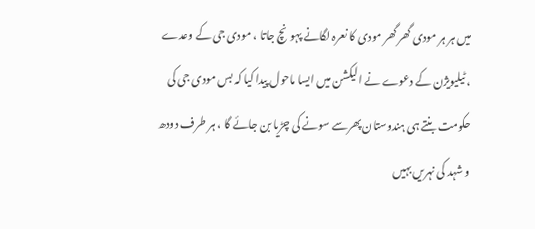میں ہر ہر مودی گھر گھر مودی کا نعرہ لگانے پہونچ جاتا ، مودی جی کے وعدے ، ٹیلیویژن کے دعوے نے الیکشن میں ایسا ماحول پیدا کیا کہ بس مودی جی کی حکومت بنتے ہی ہندوستان پھرسے سونے کی چڑیا بن جائے گا ، ہر طرف دودھ و شہد کی نہریں بہیں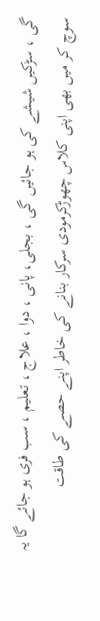گی ، سڑکیں شیشے کی ہو جائیں گی ، بجلی، پانی ، دوا ، علاج ، تعلیم ، سب فری ہو جائے گا یہ سوچ کر میں بھی اپنی کلاس چھوڑکرمودی سرکار بنانے کی خاطر اپنے حصے کی طاقت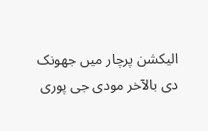الیکشن پرچار میں جھونک دی بالآخر مودی جی پوری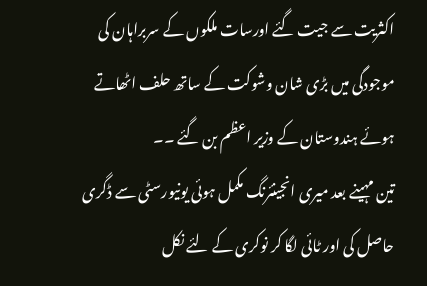اکثریت سے جیت گئے اورسات ملکوں کے سربراہان کی موجودگی میں بڑی شان وشوکت کے ساتھ حلف اٹھاتے ہوئے ہندوستان کے وزیر اعظم بن گئے ۔۔
تین مہینے بعد میری انجینئرنگ مکمل ہوئی یونیورسٹی سے ڈگری حاصل کی اور ٹائی لگا کر نوکری کے لئے نکل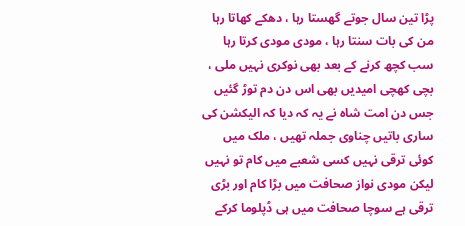پڑا تین سال جوتے گھستا رہا ، دھکے کھاتا رہا من کی بات سنتا رہا ، مودی مودی کرتا رہا سب کچھ کرنے کے بعد بھی نوکری نہیں ملی ، بچی کھچی امیدیں بھی اس دن دم توڑ گئیں جس دن امت شاہ نے یہ کہ دیا کہ الیکشن کی ساری باتیں چناوی جملہ تھیں ، ملک میں کوئی ترقی نہیں کسی شعبے میں کام تو نہیں لیکن مودی نواز صحافت میں بڑا کام اور بڑی ترقی ہے سوچا صحافت میں ہی ڈپلوما کرکے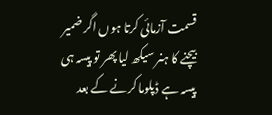قسمت آزمائی کرتا ہوں اگر ضمیر بیچنے کا ہنر سیکھ لیا پھر تو پیسہ ہی پیسہ ہے ڈپلوما کرنے کے بعد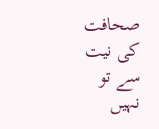صحافت کی نیت سے تو نہیں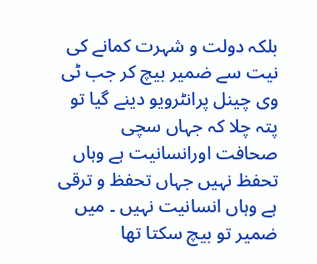بلکہ دولت و شہرت کمانے کی نیت سے ضمیر بیچ کر جب ٹی وی چینل پرانٹرویو دینے گیا تو پتہ چلا کہ جہاں سچی صحافت اورانسانیت ہے وہاں تحفظ نہیں جہاں تحفظ و ترقی ہے وہاں انسانیت نہیں ۔ میں ضمیر تو بیچ سکتا تھا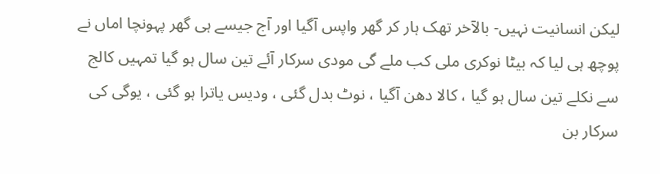لیکن انسانیت نہیں- بالآخر تھک ہار کر گھر واپس آگیا اور آج جیسے ہی گھر پہونچا اماں نے پوچھ ہی لیا کہ بیٹا نوکری ملی کب ملے گی مودی سرکار آئے تین سال ہو گیا تمہیں کالج سے نکلے تین سال ہو گیا ، کالا دھن آگیا ، نوٹ بدل گئی ، ودیس یاترا ہو گئی ، یوگی کی سرکار بن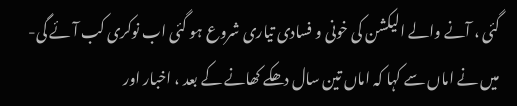گئی ، آنے والے الیکشن کی خونی و فسادی تیاری شروع ہو گئی اب نوکری کب آئے گی-
میں نے اماں سے کہا کہ اماں تین سال دھکے کھانے کے بعد ، اخبار اور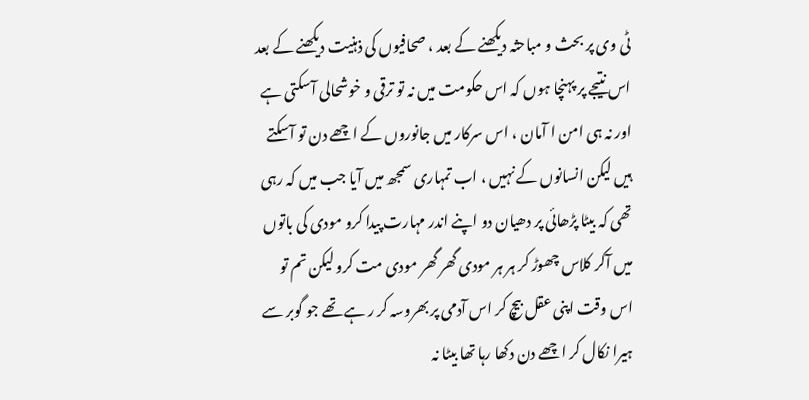ٹی وی پر بحث و مباحثہ دیکھنے کے بعد ، صحافیوں کی ذہنیت دیکھنے کے بعد اس نتیجے پر پہنچا ہوں کہ اس حکومت میں نہ تو ترقی و خوشحالی آسکتی ہے اور نہ ہی امن ا آمان ، اس سرکار میں جانوروں کے اچھے دن تو آسکتے ہیں لیکن انسانوں کے نہیں ، اب تمہاری سمجھ میں آیا جب میں کہ رہی تھی کہ بیٹا پڑھائی پر دھیان دو اپنے اندر مہارت پیدا کرو مودی کی باتوں میں آکر کلاس چھوڑ کر ہر ہر مودی گھر گھر مودی مت کرو لیکن تم تو اس وقت اپنی عقل بیچ کر اس آدمی پر بھروسہ کر ر ہے تھے جو گوبر سے ہیرا نکال کر اچھے دن دکھا رہا تھا بیٹا نہ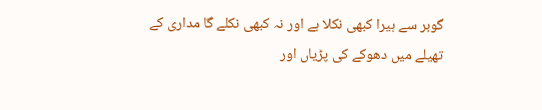گوبر سے ہیرا کبھی نکلا ہے اور نہ کبھی نکلے گا مداری کے تھیلے میں دھوکے کی پڑیاں اور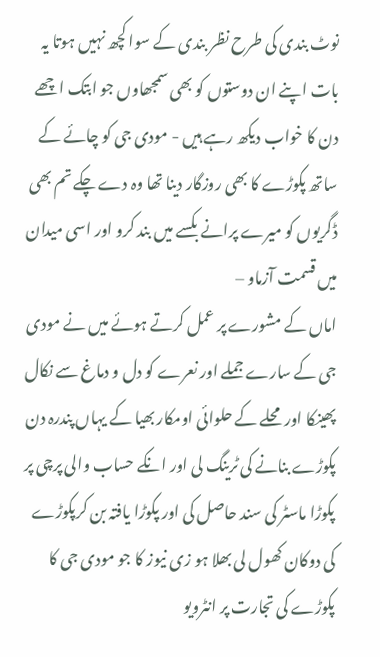نوٹ بندی کی طرح نظر بندی کے سوا کچھ نہیں ہوتا یہ بات اپنے ان دوستوں کو بھی سمجھاوں جو ابتک اچھے دن کا خواب دیکھ رہے ہیں - مودی جی کو چائے کے ساتھ پکوڑے کا بھی روزگار دینا تھا وہ دے چکے تم بھی ڈگریوں کو میرے پرانے بکسے میں بند کرو اور اسی میدان میں قسمت آزماو –
اماں کے مشورے پر عمل کرتے ہوئے میں نے مودی جی کے سارے جملے اور نعرے کو دل و دماغ سے نکال پھینکا اور محلے کے حلوائی اومکار بھیا کے یہاں پندرہ دن پکوڑے بنانے کی ٹرینگ لی اور انکے حساب والی پرچی پر پکوڑا ماسٹر کی سند حاصل کی اور پکوڑا یافتہ بن کرپکوڑے کی دوکان کھول لی بھلا ہو زی نیوز کا جو مودی جی کا پکوڑے کی تجارت پر انٹرویو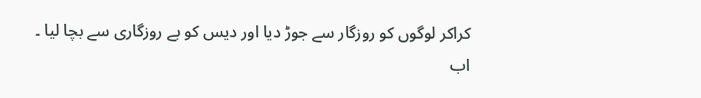کراکر لوگوں کو روزگار سے جوڑ دیا اور دیس کو بے روزگاری سے بچا لیا ۔ اب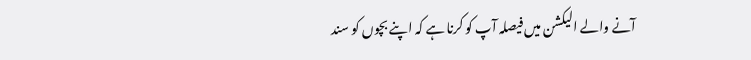آنے والے الیکشن میں فیصلہ آپ کو کرنا ہے کہ اپنے بچوں کو سند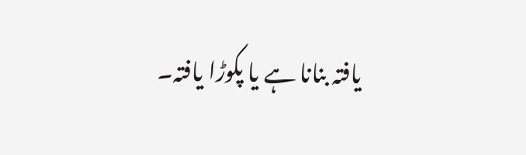یافتہ بنانا ہے یا پکوڑا یافتہ۔